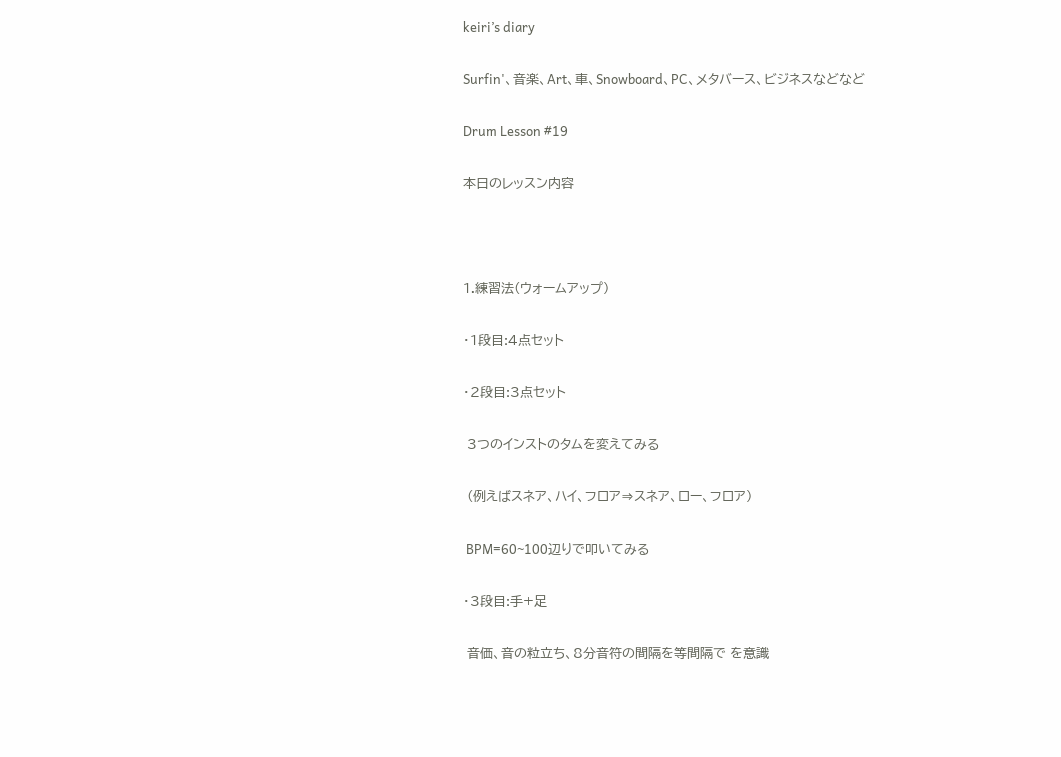keiri’s diary

Surfin'、音楽、Art、車、Snowboard、PC、メタバース、ビジネスなどなど

Drum Lesson #19

本日のレッスン内容



1.練習法(ウォームアップ)

・1段目:4点セット

・2段目:3点セット

 3つのインストのタムを変えてみる

 (例えばスネア、ハイ、フロア⇒スネア、ロー、フロア)

 BPM=60~100辺りで叩いてみる

・3段目:手+足

 音価、音の粒立ち、8分音符の間隔を等間隔で を意識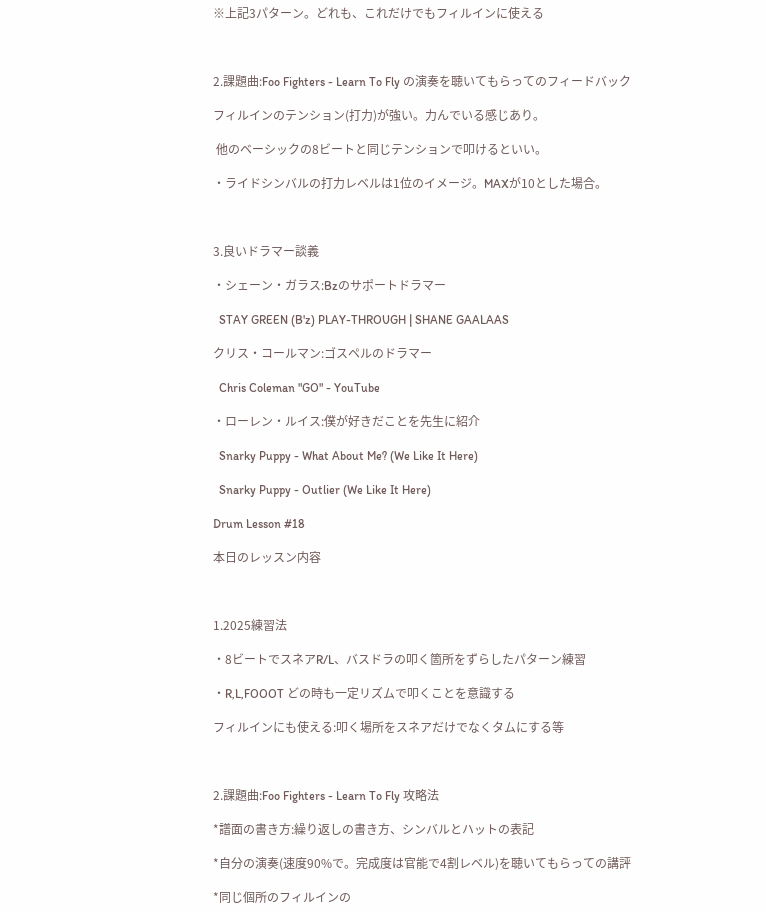※上記3パターン。どれも、これだけでもフィルインに使える



2.課題曲:Foo Fighters - Learn To Fly の演奏を聴いてもらってのフィードバック

フィルインのテンション(打力)が強い。力んでいる感じあり。

 他のベーシックの8ビートと同じテンションで叩けるといい。

・ライドシンバルの打力レベルは1位のイメージ。MAXが10とした場合。



3.良いドラマー談義

・シェーン・ガラス:Bzのサポートドラマー

  STAY GREEN (B'z) PLAY-THROUGH | SHANE GAALAAS

クリス・コールマン:ゴスペルのドラマー

  Chris Coleman "GO" - YouTube

・ローレン・ルイス:僕が好きだことを先生に紹介

  Snarky Puppy - What About Me? (We Like It Here)

  Snarky Puppy - Outlier (We Like It Here)

Drum Lesson #18

本日のレッスン内容



1.2025練習法

・8ビートでスネアR/L、バスドラの叩く箇所をずらしたパターン練習

・R,L,FOOOT どの時も一定リズムで叩くことを意識する

フィルインにも使える:叩く場所をスネアだけでなくタムにする等



2.課題曲:Foo Fighters - Learn To Fly 攻略法

*譜面の書き方:繰り返しの書き方、シンバルとハットの表記

*自分の演奏(速度90%で。完成度は官能で4割レベル)を聴いてもらっての講評

*同じ個所のフィルインの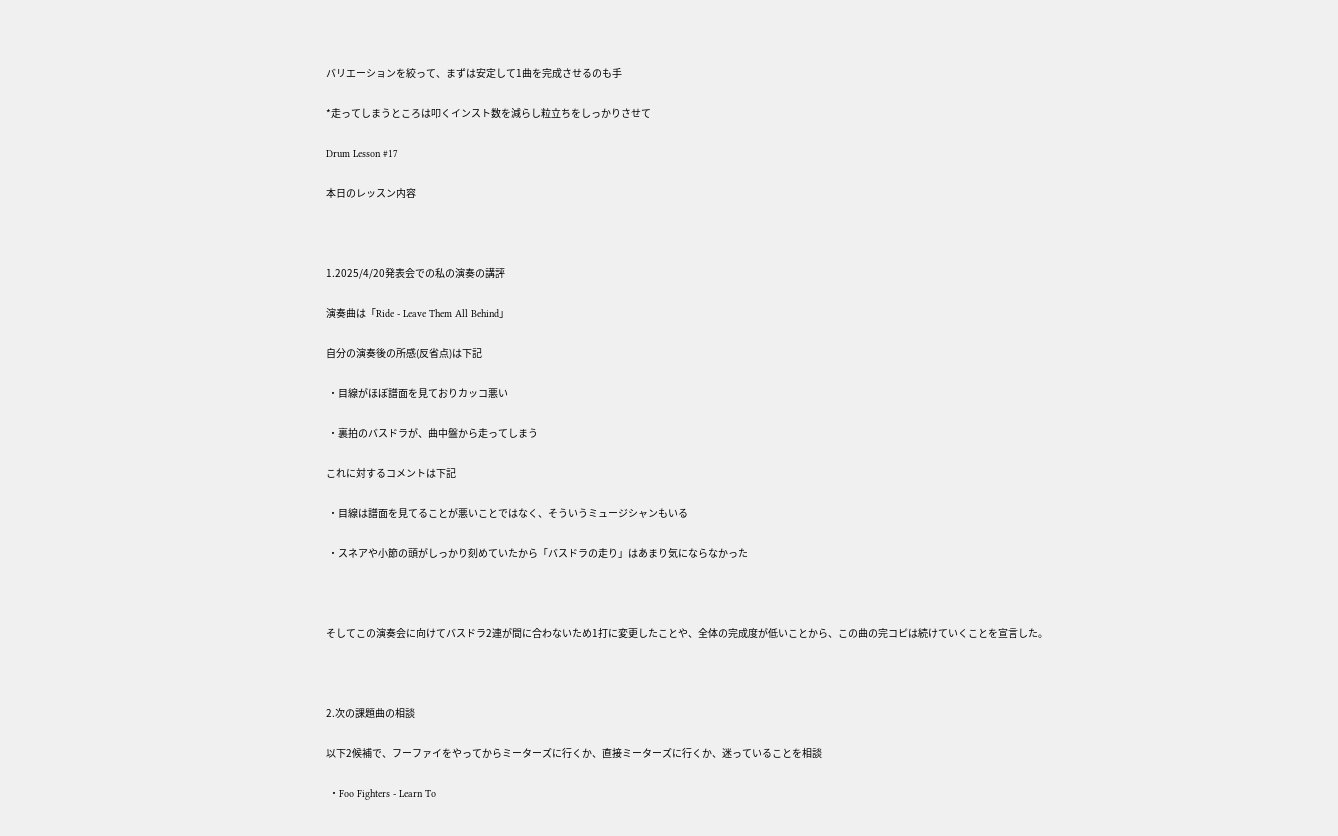バリエーションを絞って、まずは安定して1曲を完成させるのも手

*走ってしまうところは叩くインスト数を減らし粒立ちをしっかりさせて

Drum Lesson #17

本日のレッスン内容



1.2025/4/20発表会での私の演奏の講評

演奏曲は「Ride - Leave Them All Behind」

自分の演奏後の所感(反省点)は下記

 ・目線がほぼ譜面を見ておりカッコ悪い

 ・裏拍のバスドラが、曲中盤から走ってしまう

これに対するコメントは下記

 ・目線は譜面を見てることが悪いことではなく、そういうミュージシャンもいる

 ・スネアや小節の頭がしっかり刻めていたから「バスドラの走り」はあまり気にならなかった



そしてこの演奏会に向けてバスドラ2連が間に合わないため1打に変更したことや、全体の完成度が低いことから、この曲の完コピは続けていくことを宣言した。



2.次の課題曲の相談

以下2候補で、フーファイをやってからミーターズに行くか、直接ミーターズに行くか、迷っていることを相談

 ・Foo Fighters - Learn To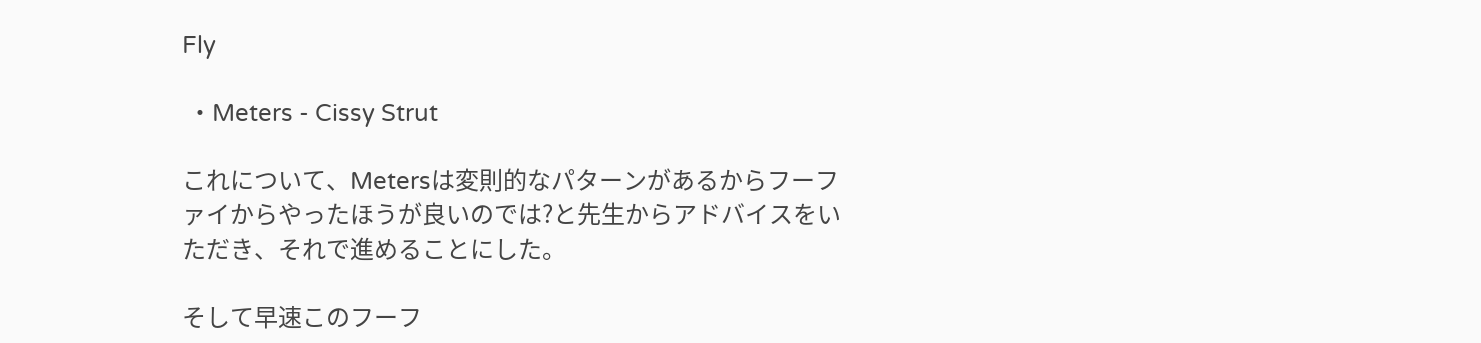Fly

 ・Meters - Cissy Strut

これについて、Metersは変則的なパターンがあるからフーファイからやったほうが良いのでは?と先生からアドバイスをいただき、それで進めることにした。

そして早速このフーフ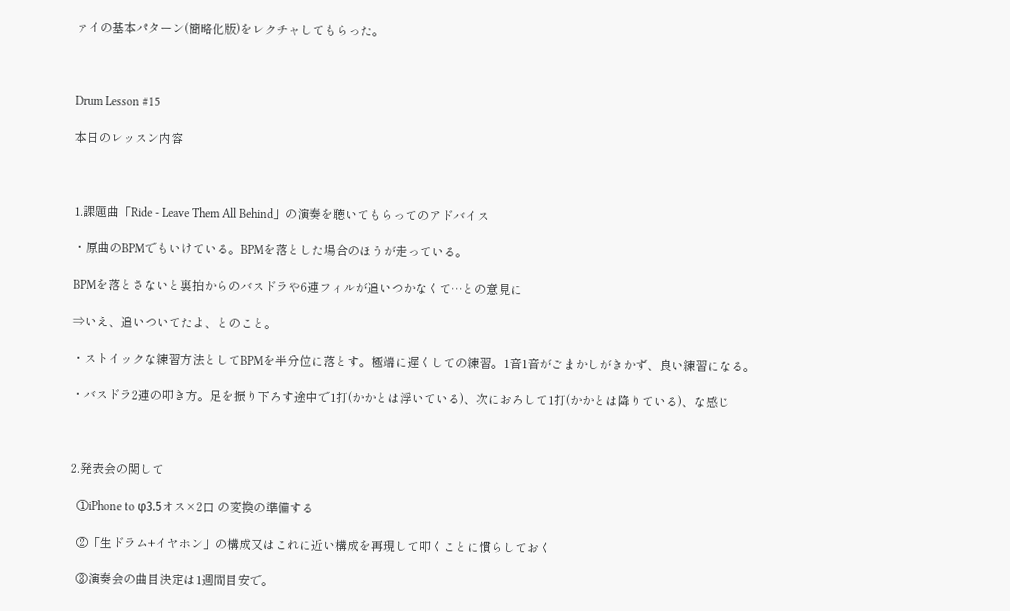ァイの基本パターン(簡略化版)をレクチャしてもらった。



Drum Lesson #15

本日のレッスン内容



1.課題曲「Ride - Leave Them All Behind」の演奏を聴いてもらってのアドバイス

・原曲のBPMでもいけている。BPMを落とした場合のほうが走っている。

BPMを落とさないと裏拍からのバスドラや6連フィルが追いつかなくて…との意見に

⇒いえ、追いついてたよ、とのこと。

・ストイックな練習方法としてBPMを半分位に落とす。極端に遅くしての練習。1音1音がごまかしがきかず、良い練習になる。

・バスドラ2連の叩き方。足を振り下ろす途中で1打(かかとは浮いている)、次におろして1打(かかとは降りている)、な感じ



2.発表会の関して

  ①iPhone to φ3.5オス×2口 の変換の準備する

  ②「生ドラム+イヤホン」の構成又はこれに近い構成を再現して叩くことに慣らしておく

  ③演奏会の曲目決定は1週間目安で。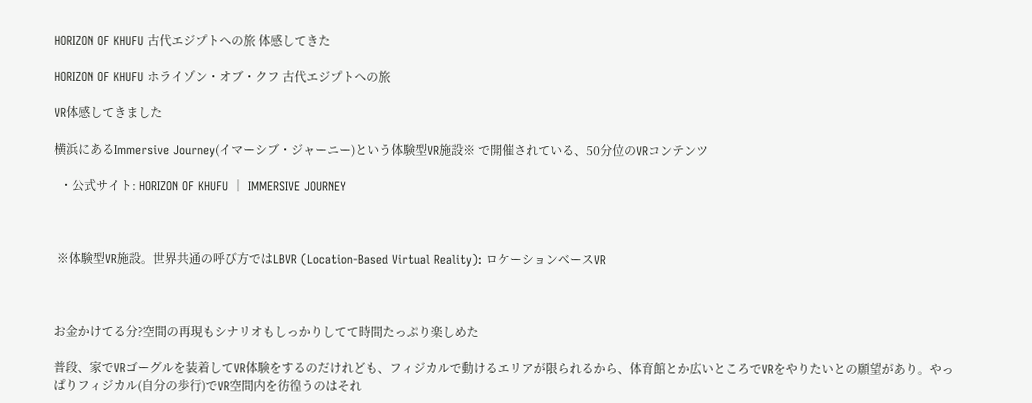HORIZON OF KHUFU 古代エジプトへの旅 体感してきた

HORIZON OF KHUFU ホライゾン・オブ・クフ 古代エジプトへの旅

VR体感してきました

横浜にあるImmersive Journey(イマーシブ・ジャーニー)という体験型VR施設※ で開催されている、50分位のVRコンテンツ

  ・公式サイト: HORIZON OF KHUFU │ IMMERSIVE JOURNEY



 ※体験型VR施設。世界共通の呼び方ではLBVR (Location-Based Virtual Reality): ロケーションベースVR



お金かけてる分?空間の再現もシナリオもしっかりしてて時間たっぷり楽しめた

普段、家でVRゴーグルを装着してVR体験をするのだけれども、フィジカルで動けるエリアが限られるから、体育館とか広いところでVRをやりたいとの願望があり。やっぱりフィジカル(自分の歩行)でVR空間内を彷徨うのはそれ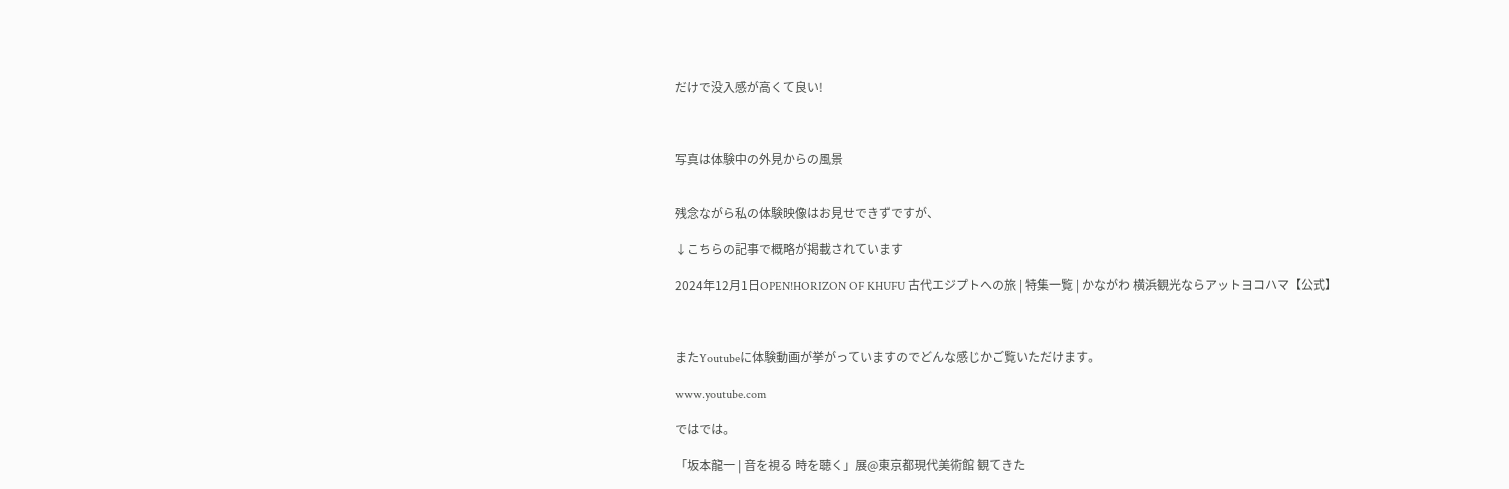だけで没入感が高くて良い!



写真は体験中の外見からの風景


残念ながら私の体験映像はお見せできずですが、

↓こちらの記事で概略が掲載されています

2024年12月1日OPEN!HORIZON OF KHUFU 古代エジプトへの旅 | 特集一覧 | かながわ 横浜観光ならアットヨコハマ【公式】



またYoutubeに体験動画が挙がっていますのでどんな感じかご覧いただけます。

www.youtube.com

ではでは。

「坂本龍一 | 音を視る 時を聴く」展@東京都現代美術館 観てきた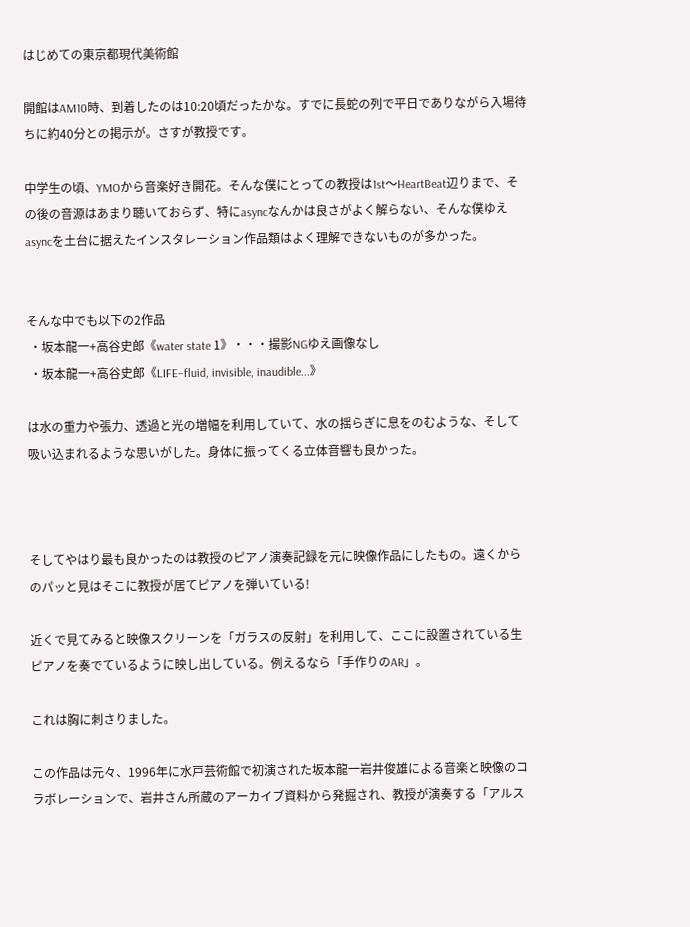はじめての東京都現代美術館

開館はAM10時、到着したのは10:20頃だったかな。すでに長蛇の列で平日でありながら入場待ちに約40分との掲示が。さすが教授です。

中学生の頃、YMOから音楽好き開花。そんな僕にとっての教授は1st〜HeartBeat辺りまで、その後の音源はあまり聴いておらず、特にasyncなんかは良さがよく解らない、そんな僕ゆえasyncを土台に据えたインスタレーション作品類はよく理解できないものが多かった。


そんな中でも以下の2作品
 ・坂本龍一+高谷史郎《water state 1》・・・撮影NGゆえ画像なし
 ・坂本龍一+高谷史郎《LIFE–fluid, invisible, inaudible...》

は水の重力や張力、透過と光の増幅を利用していて、水の揺らぎに息をのむような、そして吸い込まれるような思いがした。身体に振ってくる立体音響も良かった。



そしてやはり最も良かったのは教授のピアノ演奏記録を元に映像作品にしたもの。遠くからのパッと見はそこに教授が居てピアノを弾いている!

近くで見てみると映像スクリーンを「ガラスの反射」を利用して、ここに設置されている生ピアノを奏でているように映し出している。例えるなら「手作りのAR」。

これは胸に刺さりました。

この作品は元々、1996年に水戸芸術館で初演された坂本龍一岩井俊雄による音楽と映像のコラボレーションで、岩井さん所蔵のアーカイブ資料から発掘され、教授が演奏する「アルス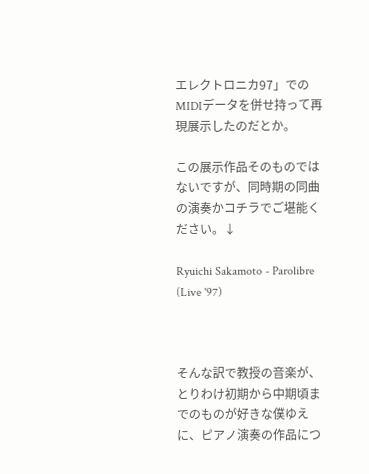エレクトロニカ97」でのMIDIデータを併せ持って再現展示したのだとか。

この展示作品そのものではないですが、同時期の同曲の演奏かコチラでご堪能ください。↓

Ryuichi Sakamoto - Parolibre (Live '97)



そんな訳で教授の音楽が、とりわけ初期から中期頃までのものが好きな僕ゆえに、ピアノ演奏の作品につ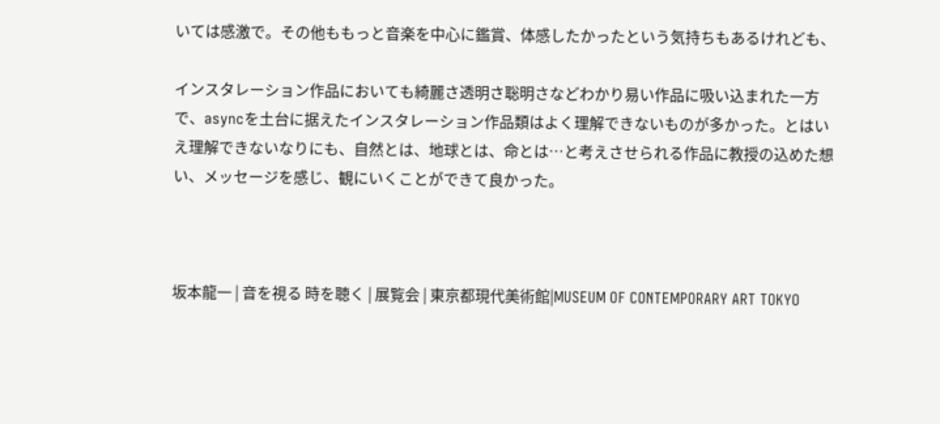いては感激で。その他ももっと音楽を中心に鑑賞、体感したかったという気持ちもあるけれども、

インスタレーション作品においても綺麗さ透明さ聡明さなどわかり易い作品に吸い込まれた一方で、asyncを土台に据えたインスタレーション作品類はよく理解できないものが多かった。とはいえ理解できないなりにも、自然とは、地球とは、命とは…と考えさせられる作品に教授の込めた想い、メッセージを感じ、観にいくことができて良かった。



坂本龍一 | 音を視る 時を聴く | 展覧会 | 東京都現代美術館|MUSEUM OF CONTEMPORARY ART TOKYO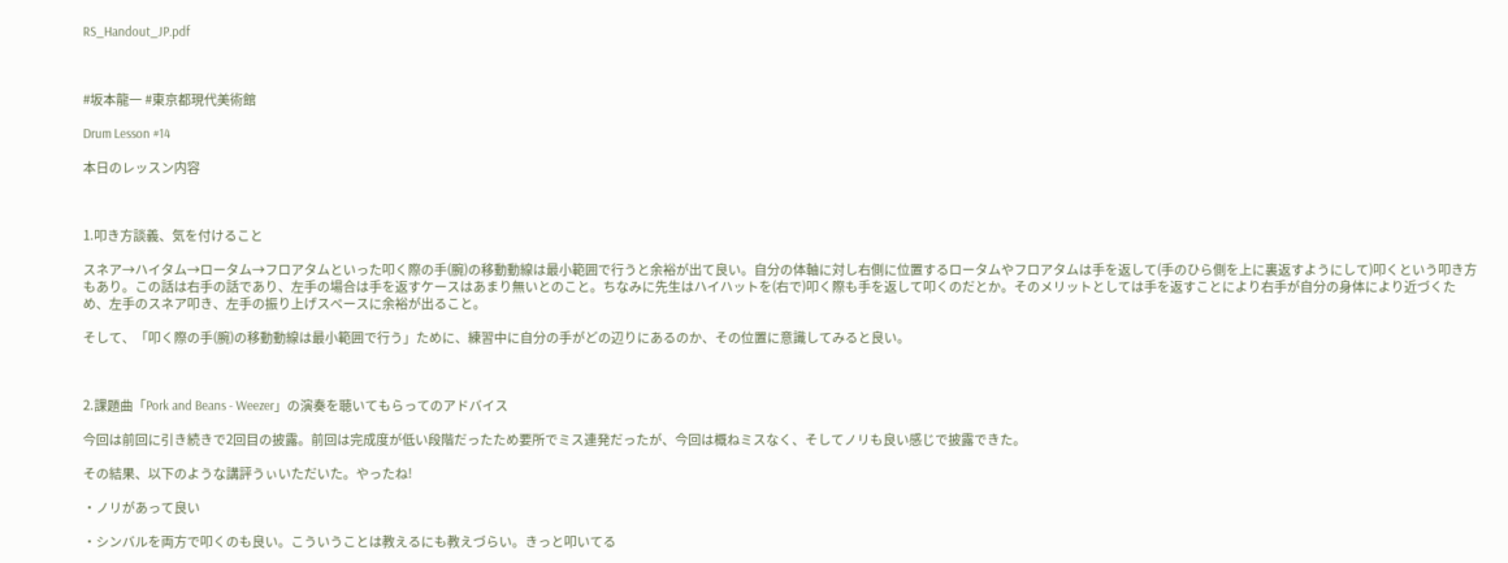RS_Handout_JP.pdf



#坂本龍一 #東京都現代美術館

Drum Lesson #14

本日のレッスン内容



1.叩き方談義、気を付けること

スネア→ハイタム→ロータム→フロアタムといった叩く際の手(腕)の移動動線は最小範囲で行うと余裕が出て良い。自分の体軸に対し右側に位置するロータムやフロアタムは手を返して(手のひら側を上に裏返すようにして)叩くという叩き方もあり。この話は右手の話であり、左手の場合は手を返すケースはあまり無いとのこと。ちなみに先生はハイハットを(右で)叩く際も手を返して叩くのだとか。そのメリットとしては手を返すことにより右手が自分の身体により近づくため、左手のスネア叩き、左手の振り上げスペースに余裕が出ること。

そして、「叩く際の手(腕)の移動動線は最小範囲で行う」ために、練習中に自分の手がどの辺りにあるのか、その位置に意識してみると良い。



2.課題曲「Pork and Beans - Weezer」の演奏を聴いてもらってのアドバイス

今回は前回に引き続きで2回目の披露。前回は完成度が低い段階だったため要所でミス連発だったが、今回は概ねミスなく、そしてノリも良い感じで披露できた。

その結果、以下のような講評うぃいただいた。やったね!

・ノリがあって良い

・シンバルを両方で叩くのも良い。こういうことは教えるにも教えづらい。きっと叩いてる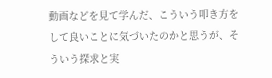動画などを見て学んだ、こういう叩き方をして良いことに気づいたのかと思うが、そういう探求と実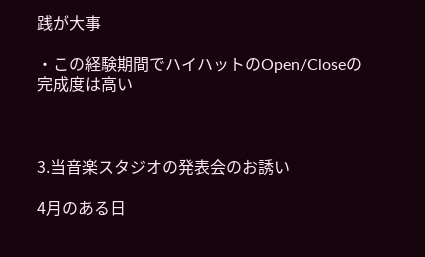践が大事

・この経験期間でハイハットのOpen/Closeの完成度は高い



3.当音楽スタジオの発表会のお誘い

4月のある日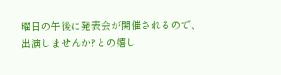曜日の午後に発表会が開催されるので、出演しませんか?との嬉し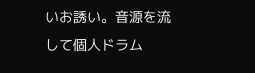いお誘い。音源を流して個人ドラム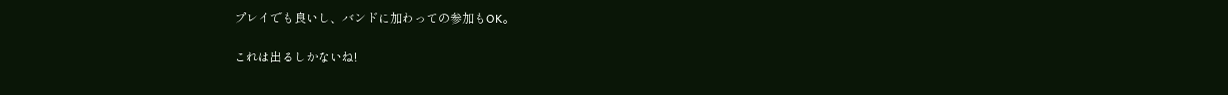プレイでも良いし、バンドに加わっての参加もOK。

これは出るしかないね!